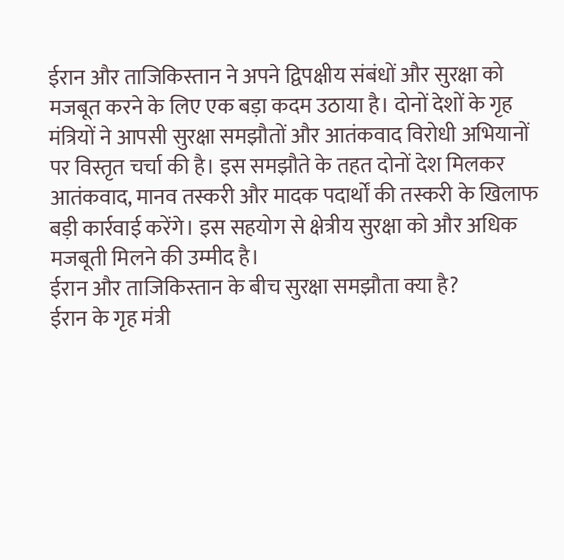ईरान और ताजिकिस्तान ने अपने द्विपक्षीय संबंधों और सुरक्षा को मजबूत करने के लिए एक बड़ा कदम उठाया है। दोनों देशों के गृह मंत्रियों ने आपसी सुरक्षा समझौतों और आतंकवाद विरोधी अभियानों पर विस्तृत चर्चा की है। इस समझौते के तहत दोनों देश मिलकर आतंकवाद, मानव तस्करी और मादक पदार्थों की तस्करी के खिलाफ बड़ी कार्रवाई करेंगे। इस सहयोग से क्षेत्रीय सुरक्षा को और अधिक मजबूती मिलने की उम्मीद है।
ईरान और ताजिकिस्तान के बीच सुरक्षा समझौता क्या है?
ईरान के गृह मंत्री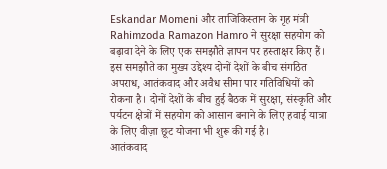Eskandar Momeni और ताजिकिस्तान के गृह मंत्री Rahimzoda Ramazon Hamro ने सुरक्षा सहयोग को बढ़ावा देने के लिए एक समझौते ज्ञापन पर हस्ताक्षर किए हैं। इस समझौते का मुख्य उद्देश्य दोनों देशों के बीच संगठित अपराध, आतंकवाद और अवैध सीमा पार गतिविधियों को रोकना है। दोनों देशों के बीच हुई बैठक में सुरक्षा, संस्कृति और पर्यटन क्षेत्रों में सहयोग को आसान बनाने के लिए हवाई यात्रा के लिए वीज़ा छूट योजना भी शुरू की गई है।
आतंकवाद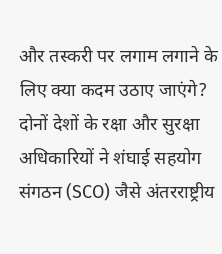और तस्करी पर लगाम लगाने के लिए क्या कदम उठाए जाएंगे?
दोनों देशों के रक्षा और सुरक्षा अधिकारियों ने शंघाई सहयोग संगठन (SCO) जैसे अंतरराष्ट्रीय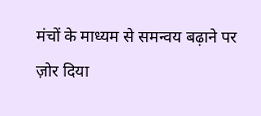मंचों के माध्यम से समन्वय बढ़ाने पर ज़ोर दिया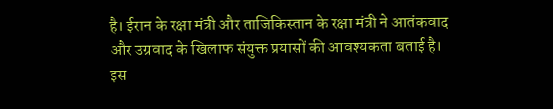है। ईरान के रक्षा मंत्री और ताजिकिस्तान के रक्षा मंत्री ने आतंकवाद और उग्रवाद के खिलाफ संयुक्त प्रयासों की आवश्यकता बताई है। इस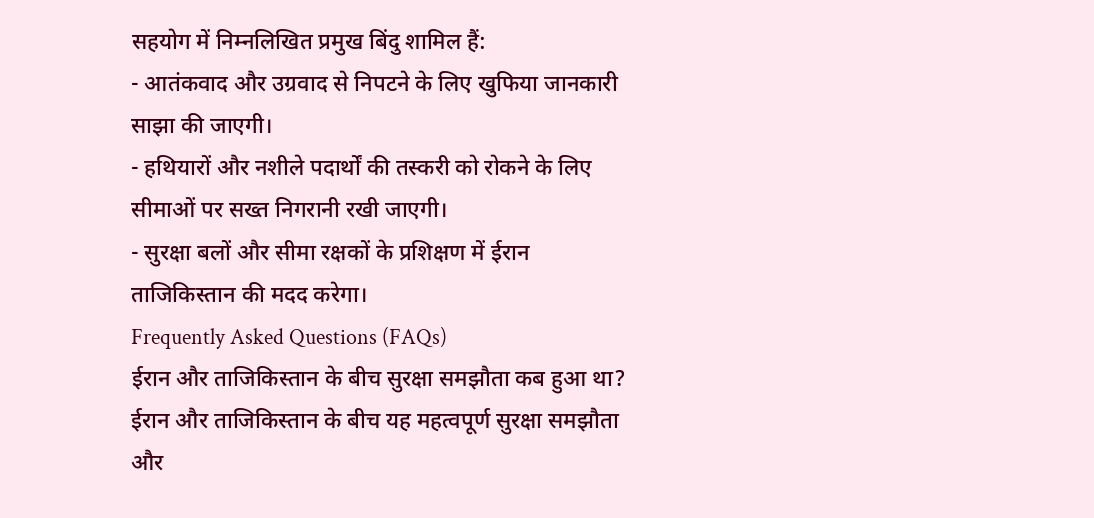सहयोग में निम्नलिखित प्रमुख बिंदु शामिल हैं:
- आतंकवाद और उग्रवाद से निपटने के लिए खुफिया जानकारी साझा की जाएगी।
- हथियारों और नशीले पदार्थों की तस्करी को रोकने के लिए सीमाओं पर सख्त निगरानी रखी जाएगी।
- सुरक्षा बलों और सीमा रक्षकों के प्रशिक्षण में ईरान ताजिकिस्तान की मदद करेगा।
Frequently Asked Questions (FAQs)
ईरान और ताजिकिस्तान के बीच सुरक्षा समझौता कब हुआ था?
ईरान और ताजिकिस्तान के बीच यह महत्वपूर्ण सुरक्षा समझौता और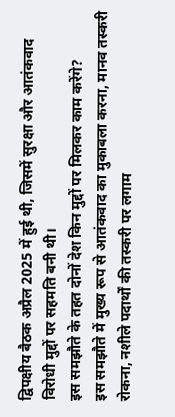द्विपक्षीय बैठक अप्रैल 2025 में हुई थी, जिसमें सुरक्षा और आतंकवाद विरोधी मुद्दों पर सहमति बनी थी।
इस समझौते के तहत दोनों देश किन मुद्दों पर मिलकर काम करेंगे?
इस समझौते में मुख्य रूप से आतंकवाद का मुकाबला करना, मानव तस्करी रोकना, नशीले पदार्थों की तस्करी पर लगाम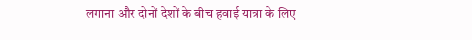लगाना और दोनों देशों के बीच हवाई यात्रा के लिए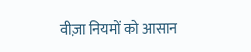वीज़ा नियमों को आसान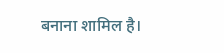बनाना शामिल है।